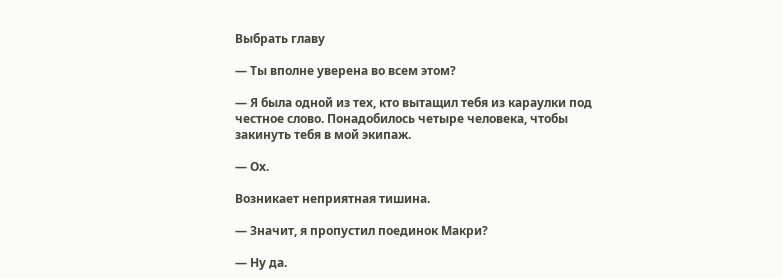Выбрать главу

— Ты вполне уверена во всем этом?

— Я была одной из тех, кто вытащил тебя из караулки под честное слово. Понадобилось четыре человека, чтобы закинуть тебя в мой экипаж.

— Ох.

Возникает неприятная тишина.

— Значит, я пропустил поединок Макри?

— Ну да.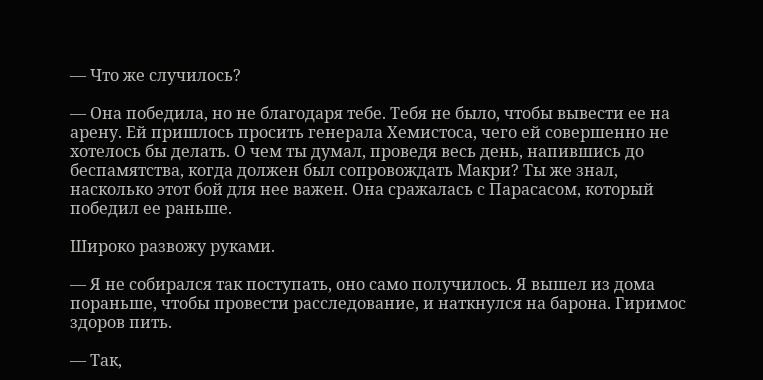— Что же случилось?

— Она победила, но не благодаря тебе. Тебя не было, чтобы вывести ее на арену. Ей пришлось просить генерала Хемистоса, чего ей совершенно не хотелось бы делать. О чем ты думал, проведя весь день, напившись до беспамятства, когда должен был сопровождать Макри? Ты же знал, насколько этот бой для нее важен. Она сражалась с Парасасом, который победил ее раньше.

Широко развожу руками.

— Я не собирался так поступать, оно само получилось. Я вышел из дома пораньше, чтобы провести расследование, и наткнулся на барона. Гиримос здоров пить.

— Так,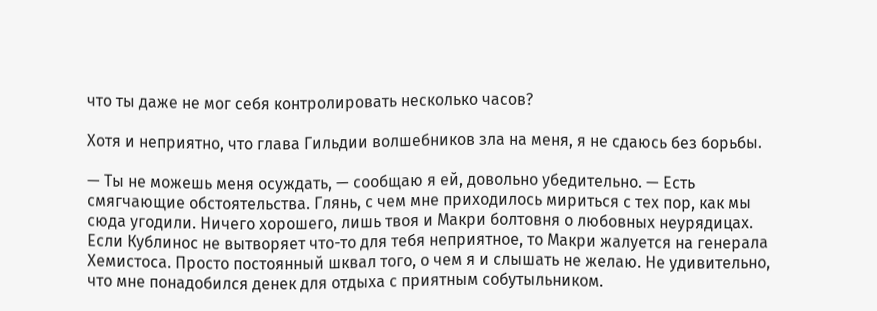что ты даже не мог себя контролировать несколько часов?

Хотя и неприятно, что глава Гильдии волшебников зла на меня, я не сдаюсь без борьбы.

— Ты не можешь меня осуждать, — сообщаю я ей, довольно убедительно. — Есть смягчающие обстоятельства. Глянь, с чем мне приходилось мириться с тех пор, как мы сюда угодили. Ничего хорошего, лишь твоя и Макри болтовня о любовных неурядицах. Если Кублинос не вытворяет что-то для тебя неприятное, то Макри жалуется на генерала Хемистоса. Просто постоянный шквал того, о чем я и слышать не желаю. Не удивительно, что мне понадобился денек для отдыха с приятным собутыльником.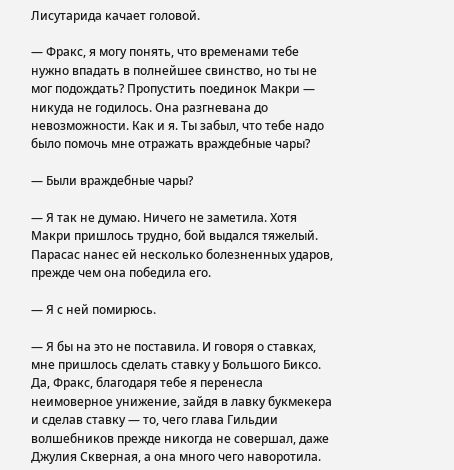Лисутарида качает головой.

— Фракс, я могу понять, что временами тебе нужно впадать в полнейшее свинство, но ты не мог подождать? Пропустить поединок Макри — никуда не годилось. Она разгневана до невозможности. Как и я. Ты забыл, что тебе надо было помочь мне отражать враждебные чары?

— Были враждебные чары?

— Я так не думаю. Ничего не заметила. Хотя Макри пришлось трудно, бой выдался тяжелый. Парасас нанес ей несколько болезненных ударов, прежде чем она победила его.

— Я с ней помирюсь.

— Я бы на это не поставила. И говоря о ставках, мне пришлось сделать ставку у Большого Биксо. Да, Фракс, благодаря тебе я перенесла неимоверное унижение, зайдя в лавку букмекера и сделав ставку — то, чего глава Гильдии волшебников прежде никогда не совершал, даже Джулия Скверная, а она много чего наворотила.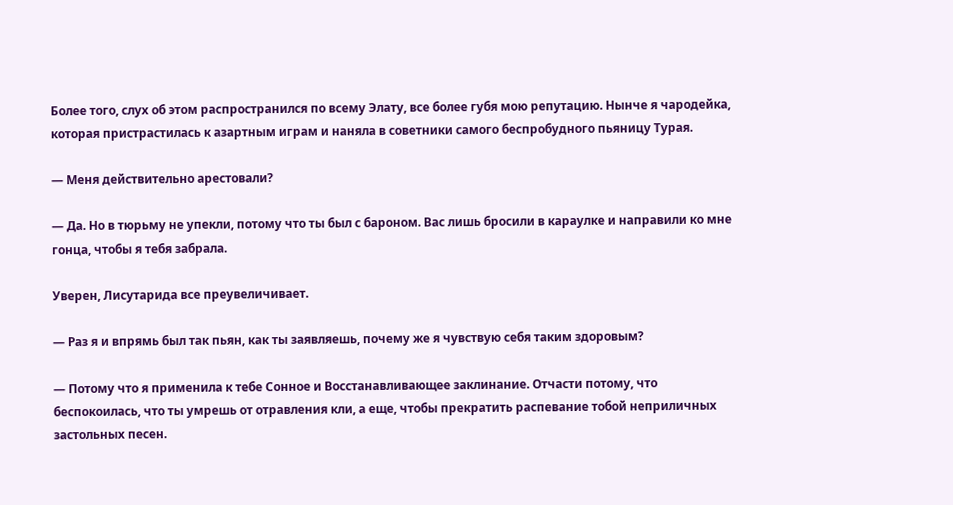Более того, слух об этом распространился по всему Элату, все более губя мою репутацию. Нынче я чародейка, которая пристрастилась к азартным играм и наняла в советники самого беспробудного пьяницу Турая.

— Меня действительно арестовали?

— Да. Но в тюрьму не упекли, потому что ты был с бароном. Вас лишь бросили в караулке и направили ко мне гонца, чтобы я тебя забрала.

Уверен, Лисутарида все преувеличивает.

— Раз я и впрямь был так пьян, как ты заявляешь, почему же я чувствую себя таким здоровым?

— Потому что я применила к тебе Сонное и Восстанавливающее заклинание. Отчасти потому, что беспокоилась, что ты умрешь от отравления кли, а еще, чтобы прекратить распевание тобой неприличных застольных песен.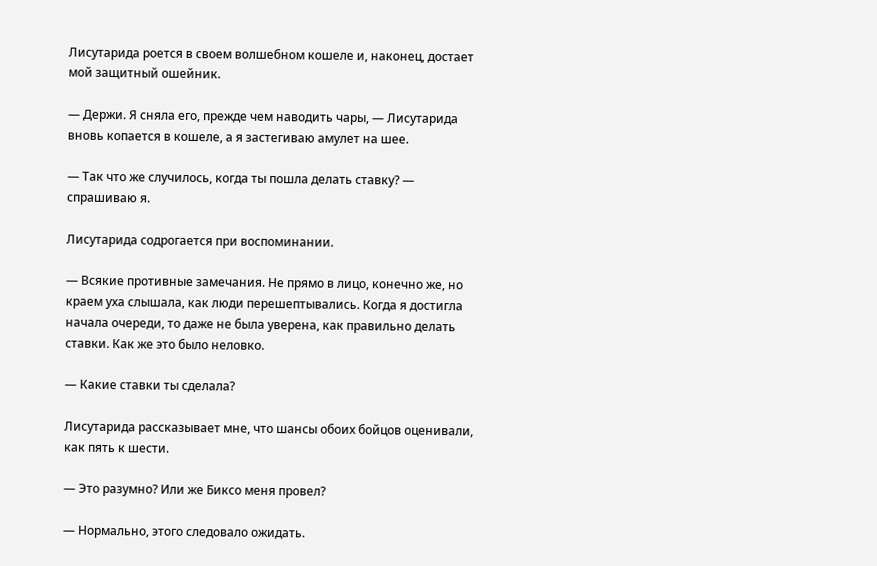Лисутарида роется в своем волшебном кошеле и, наконец, достает мой защитный ошейник.

— Держи. Я сняла его, прежде чем наводить чары, — Лисутарида вновь копается в кошеле, а я застегиваю амулет на шее.

— Так что же случилось, когда ты пошла делать ставку? — спрашиваю я.

Лисутарида содрогается при воспоминании.

— Всякие противные замечания. Не прямо в лицо, конечно же, но краем уха слышала, как люди перешептывались. Когда я достигла начала очереди, то даже не была уверена, как правильно делать ставки. Как же это было неловко.

— Какие ставки ты сделала?

Лисутарида рассказывает мне, что шансы обоих бойцов оценивали, как пять к шести.

— Это разумно? Или же Биксо меня провел?

— Нормально, этого следовало ожидать.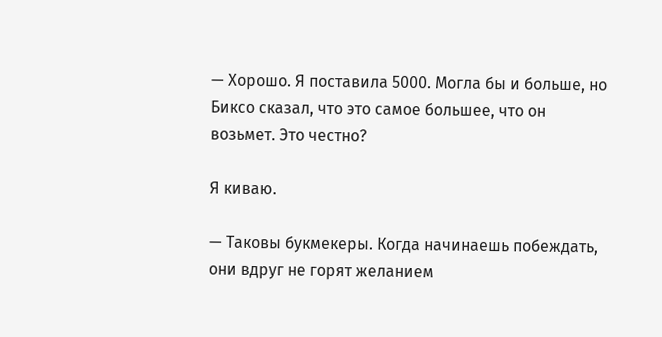— Хорошо. Я поставила 5000. Могла бы и больше, но Биксо сказал, что это самое большее, что он возьмет. Это честно?

Я киваю.

— Таковы букмекеры. Когда начинаешь побеждать, они вдруг не горят желанием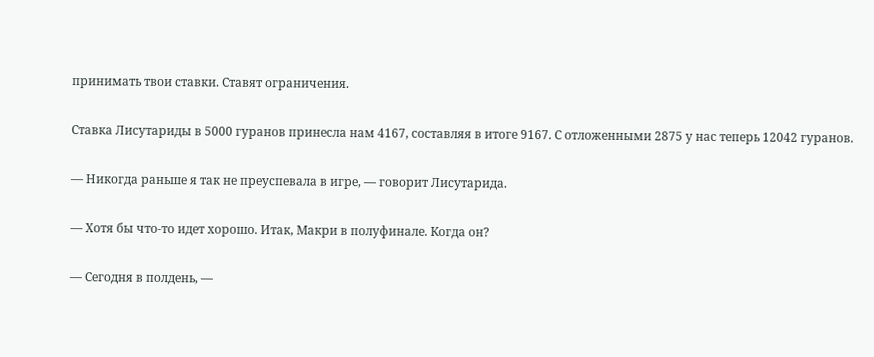принимать твои ставки. Ставят ограничения.

Ставка Лисутариды в 5000 гуранов принесла нам 4167, составляя в итоге 9167. С отложенными 2875 у нас теперь 12042 гуранов.

— Никогда раньше я так не преуспевала в игре, — говорит Лисутарида.

— Хотя бы что-то идет хорошо. Итак, Макри в полуфинале. Когда он?

— Сегодня в полдень, —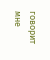говорит мне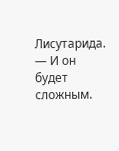Лисутарида. — И он будет сложным.